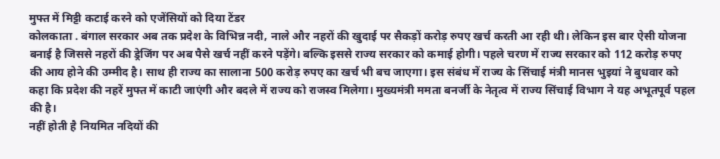मुफ्त में मिट्टी कटाई करने को एजेंसियों को दिया टेंडर
कोलकाता . बंगाल सरकार अब तक प्रदेश के विभिन्न नदी, नाले और नहरों की खुदाई पर सैकड़ों करोड़ रुपए खर्च करती आ रही थी। लेकिन इस बार ऐसी योजना बनाई है जिससे नहरों की ड्रेजिंग पर अब पैसे खर्च नहीं करने पड़ेंगे। बल्कि इससे राज्य सरकार को कमाई होगी। पहले चरण में राज्य सरकार को 112 करोड़ रुपए की आय होने की उम्मीद है। साथ ही राज्य का सालाना 500 करोड़ रुपए का खर्च भी बच जाएगा। इस संबंध में राज्य के सिंचाई मंत्री मानस भुइयां ने बुधवार को कहा कि प्रदेश की नहरें मुफ्त में काटी जाएंगी और बदले में राज्य को राजस्व मिलेगा। मुख्यमंत्री ममता बनर्जी के नेतृत्व में राज्य सिंचाई विभाग ने यह अभूतपूर्व पहल की है।
नहीं होती है नियमित नदियों की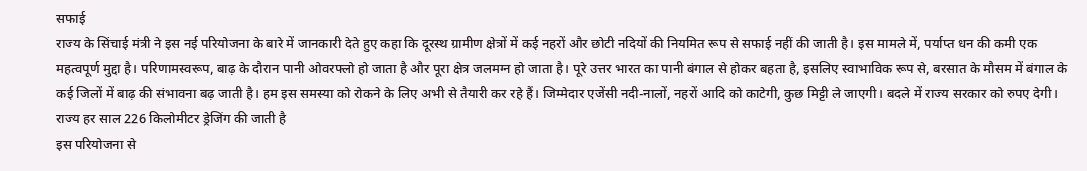सफाई
राज्य के सिंचाई मंत्री ने इस नई परियोजना के बारे में जानकारी देते हुए कहा कि दूरस्थ ग्रामीण क्षेत्रों में कई नहरों और छोटी नदियों की नियमित रूप से सफाई नहीं की जाती है। इस मामले में, पर्याप्त धन की कमी एक महत्वपूर्ण मुद्दा है। परिणामस्वरूप, बाढ़ के दौरान पानी ओवरफ्लो हो जाता है और पूरा क्षेत्र जलमग्न हो जाता है। पूरे उत्तर भारत का पानी बंगाल से होकर बहता है, इसलिए स्वाभाविक रूप से, बरसात के मौसम में बंगाल के कई जिलों में बाढ़ की संभावना बढ़ जाती है। हम इस समस्या को रोकने के लिए अभी से तैयारी कर रहे हैं। जिम्मेदार एजेंसी नदी-नालों, नहरों आदि को काटेगी, कुछ मिट्टी ले जाएगी। बदले में राज्य सरकार को रुपए देगी।
राज्य हर साल 226 किलोमीटर ड्रेजिंग की जाती है
इस परियोजना से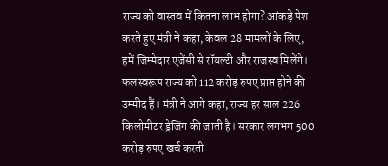राज्य को वास्तव में कितना लाभ होगा? आंकड़े पेश करते हुए मंत्री ने कहा, केवल 28 मामलों के लिए, हमें जिम्मेदार एजेंसी से रॉयल्टी और राजस्व मिलेंगे। फलस्वरूप राज्य को 112 करोड़ रुपए प्राप्त होने की उम्मीद हैं। मंत्री ने आगे कहा, राज्य हर साल 226 किलोमीटर ड्रेजिंग की जाती है। सरकार लगभग 500 करोड़ रुपए खर्च करती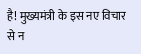है! मुख्यमंत्री के इस नए विचार से न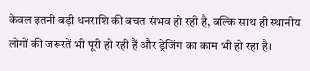केवल इतनी बड़ी धनराशि की बचत संभव हो रही है, बल्कि साथ ही स्थानीय लोगों की जरूरतें भी पूरी हो रही हैं और ड्रेजिंग का काम भी हो रहा है।